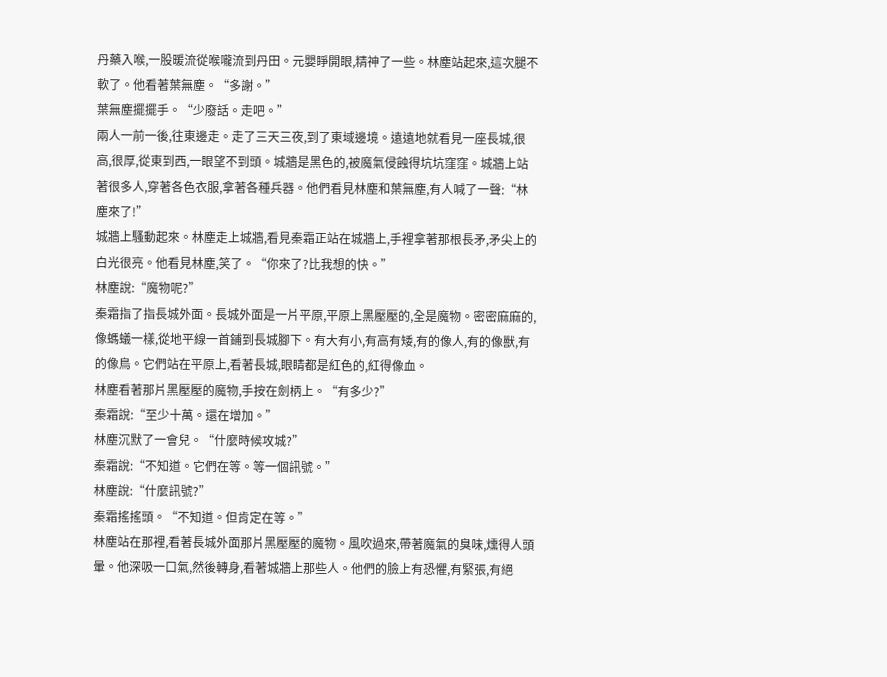丹藥入喉,一股暖流從喉嚨流到丹田。元嬰睜開眼,精神了一些。林塵站起來,這次腿不軟了。他看著葉無塵。“多謝。”
葉無塵擺擺手。“少廢話。走吧。”
兩人一前一後,往東邊走。走了三天三夜,到了東域邊境。遠遠地就看見一座長城,很高,很厚,從東到西,一眼望不到頭。城牆是黑色的,被魔氣侵蝕得坑坑窪窪。城牆上站著很多人,穿著各色衣服,拿著各種兵器。他們看見林塵和葉無塵,有人喊了一聲:“林塵來了!”
城牆上騷動起來。林塵走上城牆,看見秦霜正站在城牆上,手裡拿著那根長矛,矛尖上的白光很亮。他看見林塵,笑了。“你來了?比我想的快。”
林塵說:“魔物呢?”
秦霜指了指長城外面。長城外面是一片平原,平原上黑壓壓的,全是魔物。密密麻麻的,像螞蟻一樣,從地平線一首鋪到長城腳下。有大有小,有高有矮,有的像人,有的像獸,有的像鳥。它們站在平原上,看著長城,眼睛都是紅色的,紅得像血。
林塵看著那片黑壓壓的魔物,手按在劍柄上。“有多少?”
秦霜說:“至少十萬。還在增加。”
林塵沉默了一會兒。“什麼時候攻城?”
秦霜說:“不知道。它們在等。等一個訊號。”
林塵說:“什麼訊號?”
秦霜搖搖頭。“不知道。但肯定在等。”
林塵站在那裡,看著長城外面那片黑壓壓的魔物。風吹過來,帶著魔氣的臭味,燻得人頭暈。他深吸一口氣,然後轉身,看著城牆上那些人。他們的臉上有恐懼,有緊張,有絕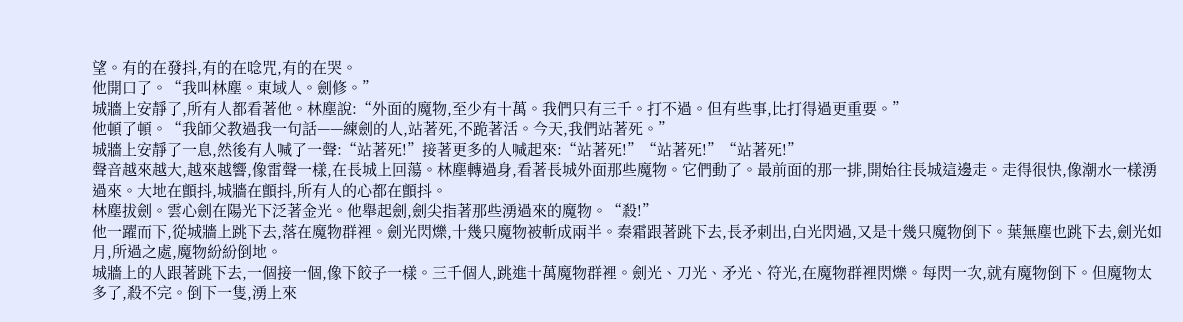望。有的在發抖,有的在唸咒,有的在哭。
他開口了。“我叫林塵。東域人。劍修。”
城牆上安靜了,所有人都看著他。林塵說:“外面的魔物,至少有十萬。我們只有三千。打不過。但有些事,比打得過更重要。”
他頓了頓。“我師父教過我一句話——練劍的人,站著死,不跪著活。今天,我們站著死。”
城牆上安靜了一息,然後有人喊了一聲:“站著死!”接著更多的人喊起來:“站著死!”“站著死!”“站著死!”
聲音越來越大,越來越響,像雷聲一樣,在長城上回蕩。林塵轉過身,看著長城外面那些魔物。它們動了。最前面的那一排,開始往長城這邊走。走得很快,像潮水一樣湧過來。大地在顫抖,城牆在顫抖,所有人的心都在顫抖。
林塵拔劍。雲心劍在陽光下泛著金光。他舉起劍,劍尖指著那些湧過來的魔物。“殺!”
他一躍而下,從城牆上跳下去,落在魔物群裡。劍光閃爍,十幾只魔物被斬成兩半。秦霜跟著跳下去,長矛刺出,白光閃過,又是十幾只魔物倒下。葉無塵也跳下去,劍光如月,所過之處,魔物紛紛倒地。
城牆上的人跟著跳下去,一個接一個,像下餃子一樣。三千個人,跳進十萬魔物群裡。劍光、刀光、矛光、符光,在魔物群裡閃爍。每閃一次,就有魔物倒下。但魔物太多了,殺不完。倒下一隻,湧上來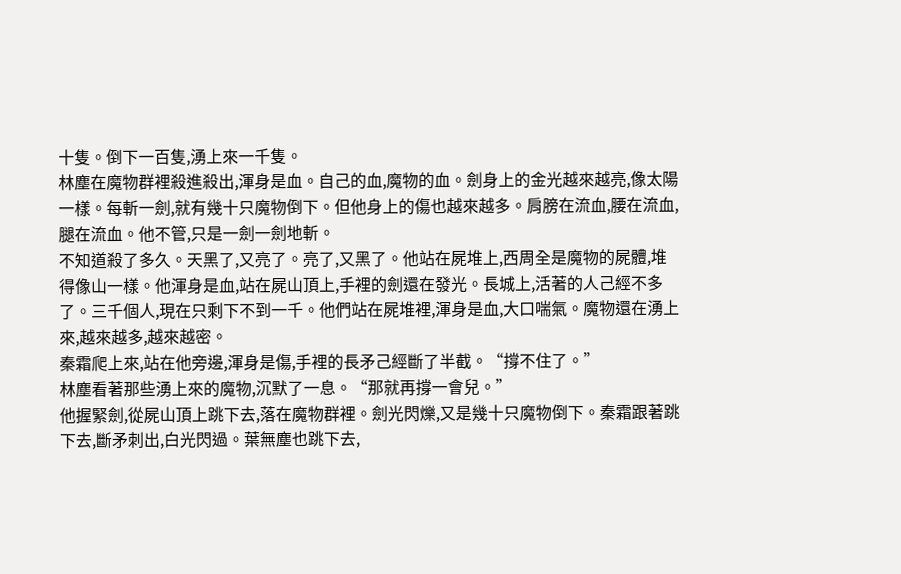十隻。倒下一百隻,湧上來一千隻。
林塵在魔物群裡殺進殺出,渾身是血。自己的血,魔物的血。劍身上的金光越來越亮,像太陽一樣。每斬一劍,就有幾十只魔物倒下。但他身上的傷也越來越多。肩膀在流血,腰在流血,腿在流血。他不管,只是一劍一劍地斬。
不知道殺了多久。天黑了,又亮了。亮了,又黑了。他站在屍堆上,西周全是魔物的屍體,堆得像山一樣。他渾身是血,站在屍山頂上,手裡的劍還在發光。長城上,活著的人己經不多了。三千個人,現在只剩下不到一千。他們站在屍堆裡,渾身是血,大口喘氣。魔物還在湧上來,越來越多,越來越密。
秦霜爬上來,站在他旁邊,渾身是傷,手裡的長矛己經斷了半截。“撐不住了。”
林塵看著那些湧上來的魔物,沉默了一息。“那就再撐一會兒。”
他握緊劍,從屍山頂上跳下去,落在魔物群裡。劍光閃爍,又是幾十只魔物倒下。秦霜跟著跳下去,斷矛刺出,白光閃過。葉無塵也跳下去,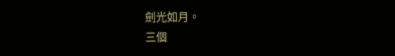劍光如月。
三個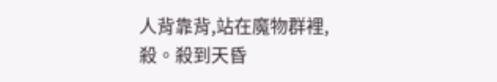人背靠背,站在魔物群裡,殺。殺到天昏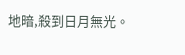地暗,殺到日月無光。